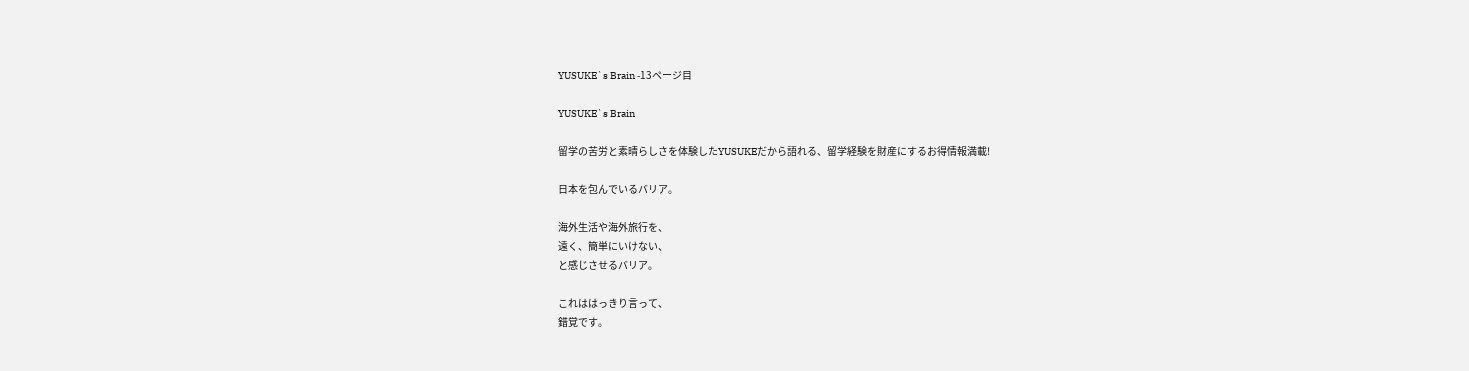YUSUKE`s Brain -13ページ目

YUSUKE`s Brain

留学の苦労と素晴らしさを体験したYUSUKEだから語れる、留学経験を財産にするお得情報満載!

日本を包んでいるバリア。

海外生活や海外旅行を、
遠く、簡単にいけない、
と感じさせるバリア。

これははっきり言って、
錯覚です。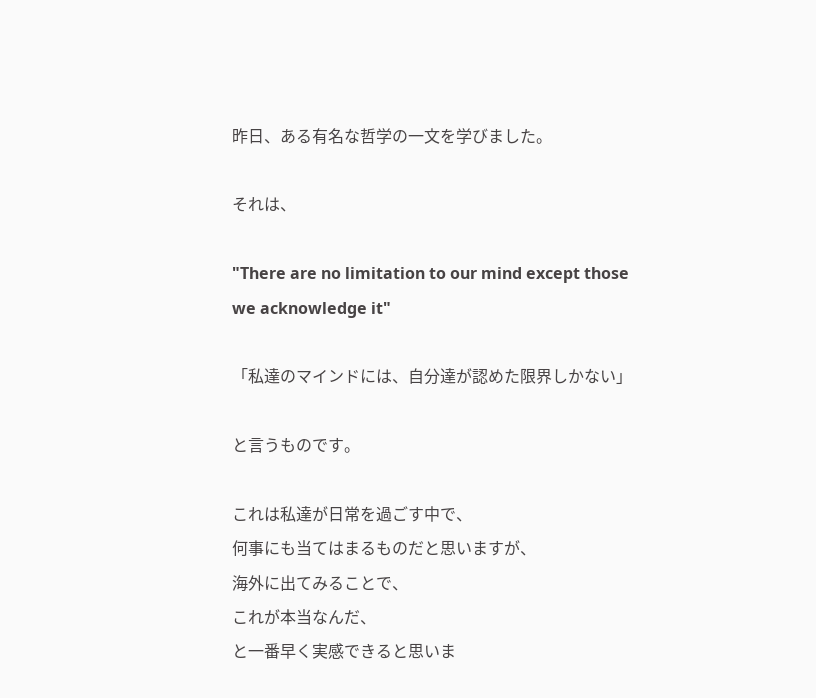昨日、ある有名な哲学の一文を学びました。

それは、

"There are no limitation to our mind except those we acknowledge it"

「私達のマインドには、自分達が認めた限界しかない」

と言うものです。

これは私達が日常を過ごす中で、
何事にも当てはまるものだと思いますが、
海外に出てみることで、
これが本当なんだ、
と一番早く実感できると思いま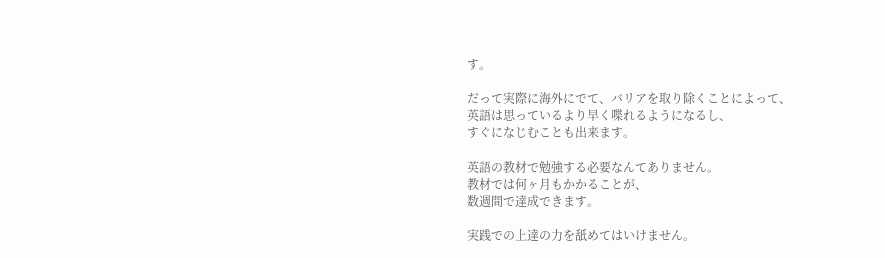す。

だって実際に海外にでて、バリアを取り除くことによって、
英語は思っているより早く喋れるようになるし、
すぐになじむことも出来ます。

英語の教材で勉強する必要なんてありません。
教材では何ヶ月もかかることが、
数週間で達成できます。

実践での上達の力を舐めてはいけません。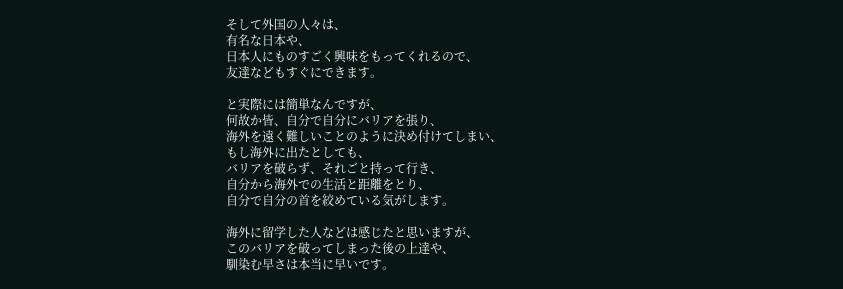そして外国の人々は、
有名な日本や、
日本人にものすごく興味をもってくれるので、
友達などもすぐにできます。

と実際には簡単なんですが、
何故か皆、自分で自分にバリアを張り、
海外を遠く難しいことのように決め付けてしまい、
もし海外に出たとしても、
バリアを破らず、それごと持って行き、
自分から海外での生活と距離をとり、
自分で自分の首を絞めている気がします。

海外に留学した人などは感じたと思いますが、
このバリアを破ってしまった後の上達や、
馴染む早さは本当に早いです。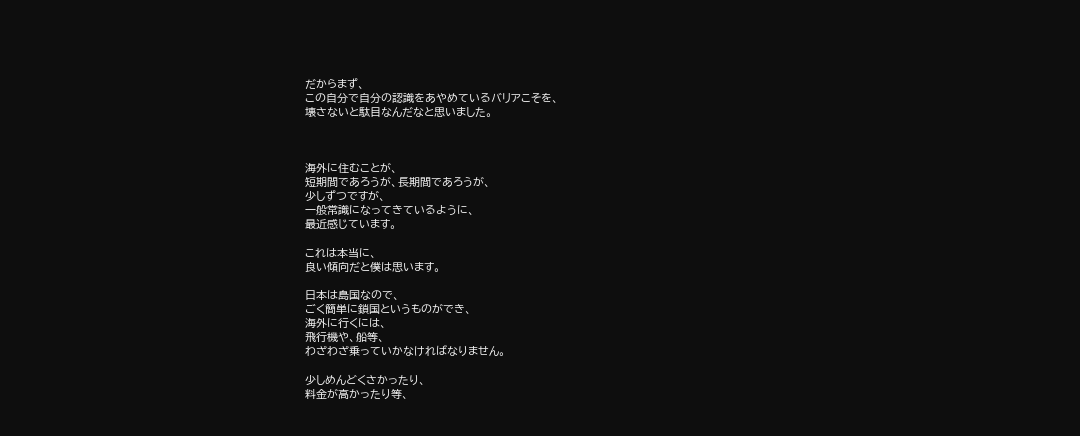だからまず、
この自分で自分の認識をあやめているバリアこそを、
壊さないと駄目なんだなと思いました。



海外に住むことが、
短期間であろうが、長期間であろうが、
少しずつですが、
一般常識になってきているように、
最近感じています。

これは本当に、
良い傾向だと僕は思います。

日本は島国なので、
ごく簡単に鎖国というものができ、
海外に行くには、
飛行機や、船等、
わざわざ乗っていかなければなりません。

少しめんどくさかったり、
料金が高かったり等、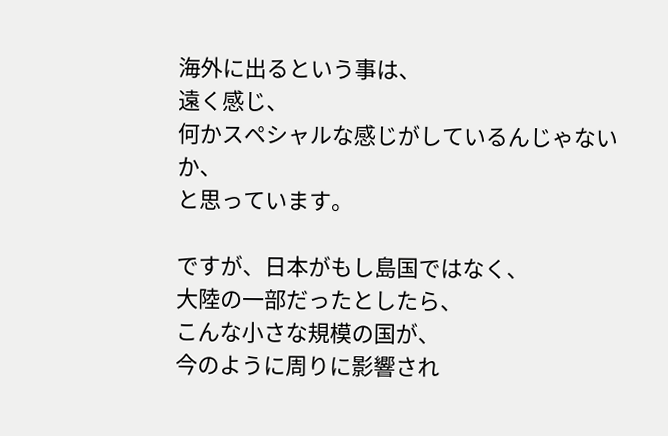海外に出るという事は、
遠く感じ、
何かスペシャルな感じがしているんじゃないか、
と思っています。

ですが、日本がもし島国ではなく、
大陸の一部だったとしたら、
こんな小さな規模の国が、
今のように周りに影響され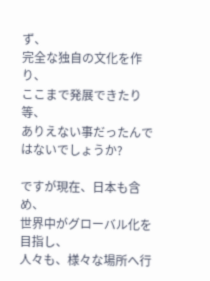ず、
完全な独自の文化を作り、
ここまで発展できたり等、
ありえない事だったんではないでしょうか?

ですが現在、日本も含め、
世界中がグローバル化を目指し、
人々も、様々な場所へ行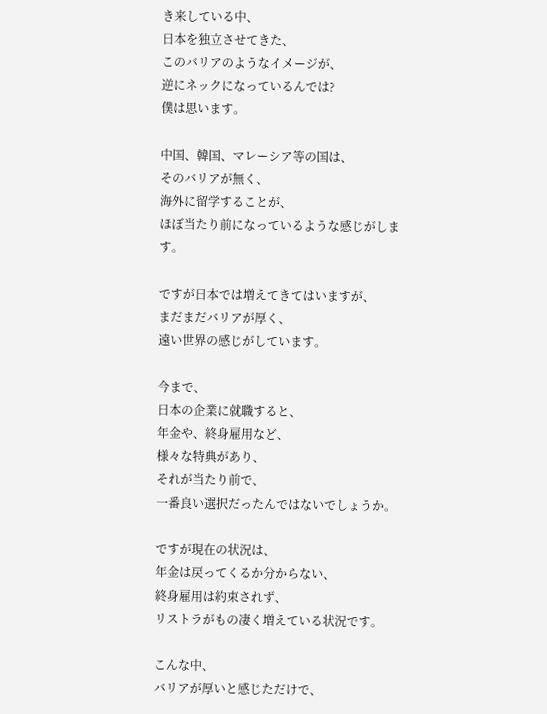き来している中、
日本を独立させてきた、
このバリアのようなイメージが、
逆にネックになっているんでは?
僕は思います。

中国、韓国、マレーシア等の国は、
そのバリアが無く、
海外に留学することが、
ほぼ当たり前になっているような感じがします。

ですが日本では増えてきてはいますが、
まだまだバリアが厚く、
遠い世界の感じがしています。

今まで、
日本の企業に就職すると、
年金や、終身雇用など、
様々な特典があり、
それが当たり前で、
一番良い選択だったんではないでしょうか。

ですが現在の状況は、
年金は戻ってくるか分からない、
終身雇用は約束されず、
リストラがもの凄く増えている状況です。

こんな中、
バリアが厚いと感じただけで、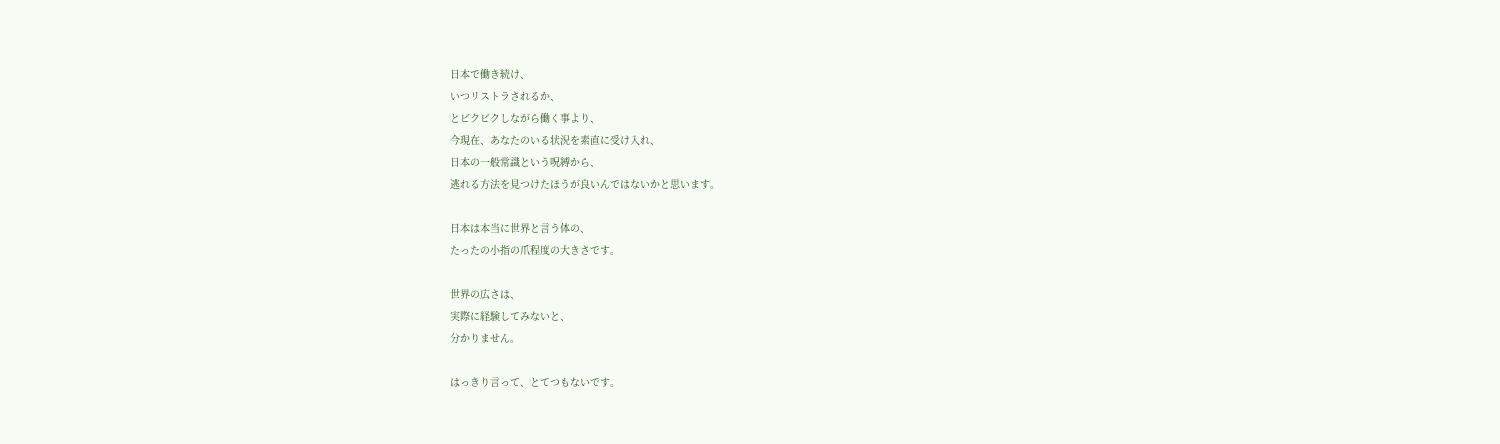日本で働き続け、
いつリストラされるか、
とビクビクしながら働く事より、
今現在、あなたのいる状況を素直に受け入れ、
日本の一般常識という呪縛から、
逃れる方法を見つけたほうが良いんではないかと思います。

日本は本当に世界と言う体の、
たったの小指の爪程度の大きさです。

世界の広さは、
実際に経験してみないと、
分かりません。

はっきり言って、とてつもないです。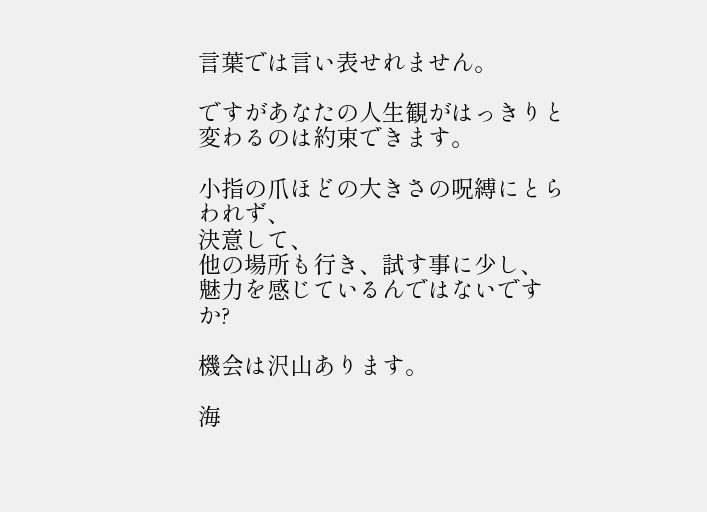言葉では言い表せれません。

ですがあなたの人生観がはっきりと変わるのは約束できます。

小指の爪ほどの大きさの呪縛にとらわれず、
決意して、
他の場所も行き、試す事に少し、
魅力を感じているんではないですか?

機会は沢山あります。

海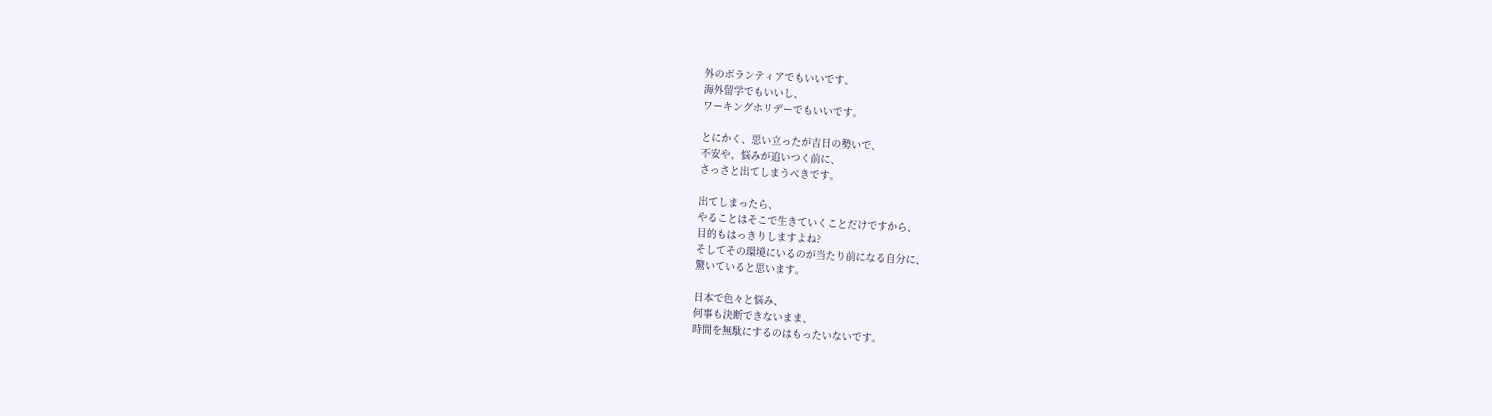外のボランティアでもいいです、
海外留学でもいいし、
ワーキングホリデーでもいいです。

とにかく、思い立ったが吉日の勢いで、
不安や、悩みが追いつく前に、
さっさと出てしまうべきです。

出てしまったら、
やることはそこで生きていくことだけですから、
目的もはっきりしますよね?
そしてその環境にいるのが当たり前になる自分に、
驚いていると思います。

日本で色々と悩み、
何事も決断できないまま、
時間を無駄にするのはもったいないです。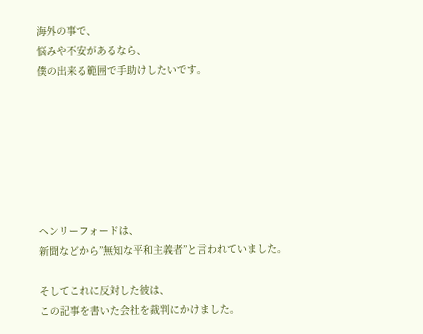海外の事で、
悩みや不安があるなら、
僕の出来る範囲で手助けしたいです。







ヘンリーフォードは、
新聞などから”無知な平和主義者”と言われていました。

そしてこれに反対した彼は、
この記事を書いた会社を裁判にかけました。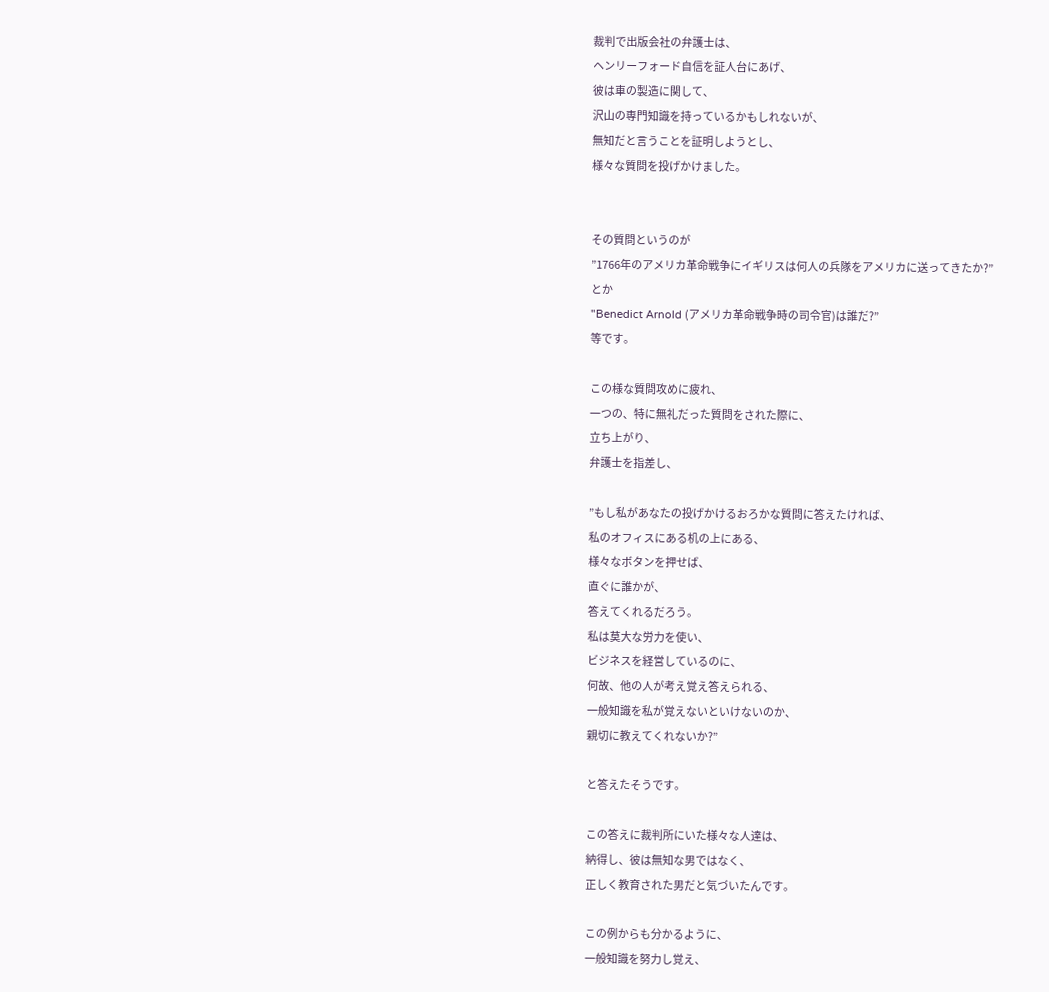裁判で出版会社の弁護士は、
ヘンリーフォード自信を証人台にあげ、
彼は車の製造に関して、
沢山の専門知識を持っているかもしれないが、
無知だと言うことを証明しようとし、
様々な質問を投げかけました。


その質問というのが
”1766年のアメリカ革命戦争にイギリスは何人の兵隊をアメリカに送ってきたか?”
とか
"Benedict Arnold (アメリカ革命戦争時の司令官)は誰だ?”
等です。

この様な質問攻めに疲れ、
一つの、特に無礼だった質問をされた際に、
立ち上がり、
弁護士を指差し、

”もし私があなたの投げかけるおろかな質問に答えたければ、
私のオフィスにある机の上にある、
様々なボタンを押せば、
直ぐに誰かが、
答えてくれるだろう。
私は莫大な労力を使い、
ビジネスを経営しているのに、
何故、他の人が考え覚え答えられる、
一般知識を私が覚えないといけないのか、
親切に教えてくれないか?”

と答えたそうです。

この答えに裁判所にいた様々な人達は、
納得し、彼は無知な男ではなく、
正しく教育された男だと気づいたんです。

この例からも分かるように、
一般知識を努力し覚え、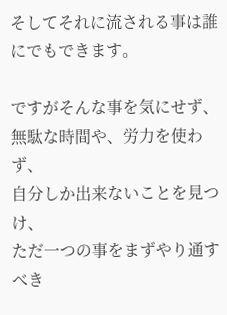そしてそれに流される事は誰にでもできます。

ですがそんな事を気にせず、
無駄な時間や、労力を使わず、
自分しか出来ないことを見つけ、
ただ一つの事をまずやり通すべき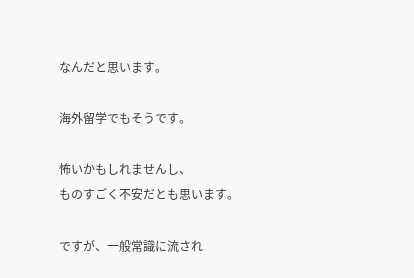なんだと思います。

海外留学でもそうです。

怖いかもしれませんし、
ものすごく不安だとも思います。

ですが、一般常識に流され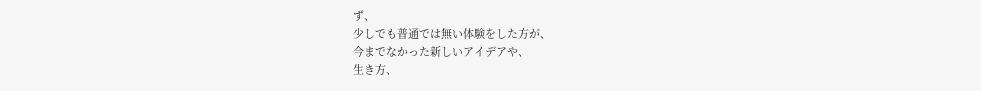ず、
少しでも普通では無い体験をした方が、
今までなかった新しいアイデアや、
生き方、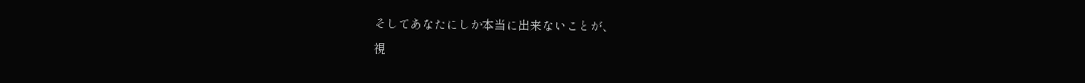そしてあなたにしか本当に出来ないことが、
視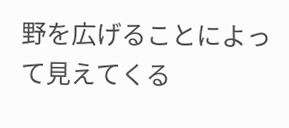野を広げることによって見えてくる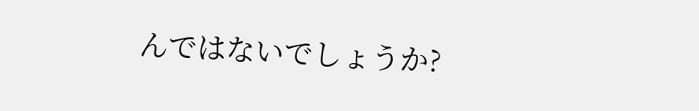んではないでしょうか?